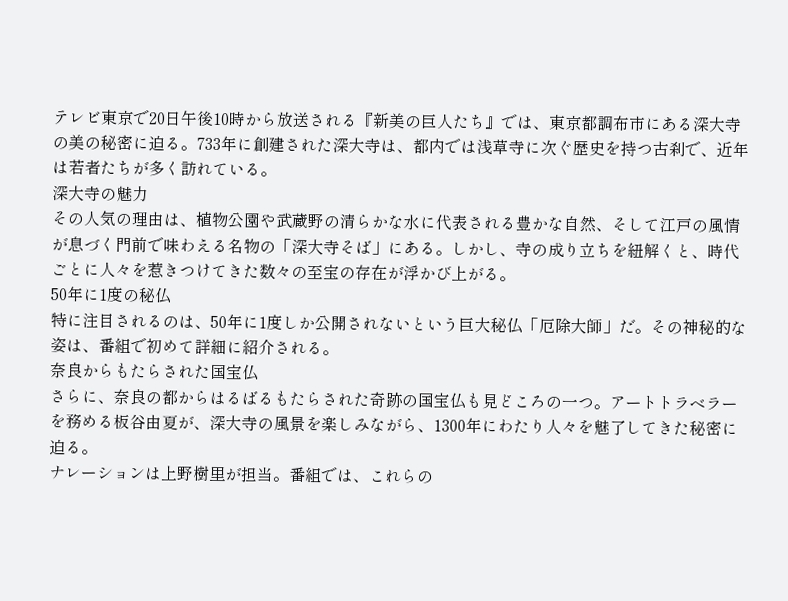テレビ東京で20日午後10時から放送される『新美の巨人たち』では、東京都調布市にある深大寺の美の秘密に迫る。733年に創建された深大寺は、都内では浅草寺に次ぐ歴史を持つ古刹で、近年は若者たちが多く訪れている。
深大寺の魅力
その人気の理由は、植物公園や武蔵野の清らかな水に代表される豊かな自然、そして江戸の風情が息づく門前で味わえる名物の「深大寺そば」にある。しかし、寺の成り立ちを紐解くと、時代ごとに人々を惹きつけてきた数々の至宝の存在が浮かび上がる。
50年に1度の秘仏
特に注目されるのは、50年に1度しか公開されないという巨大秘仏「厄除大師」だ。その神秘的な姿は、番組で初めて詳細に紹介される。
奈良からもたらされた国宝仏
さらに、奈良の都からはるばるもたらされた奇跡の国宝仏も見どころの一つ。アートトラベラーを務める板谷由夏が、深大寺の風景を楽しみながら、1300年にわたり人々を魅了してきた秘密に迫る。
ナレーションは上野樹里が担当。番組では、これらの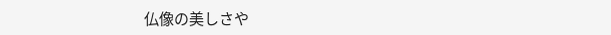仏像の美しさや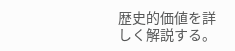歴史的価値を詳しく解説する。